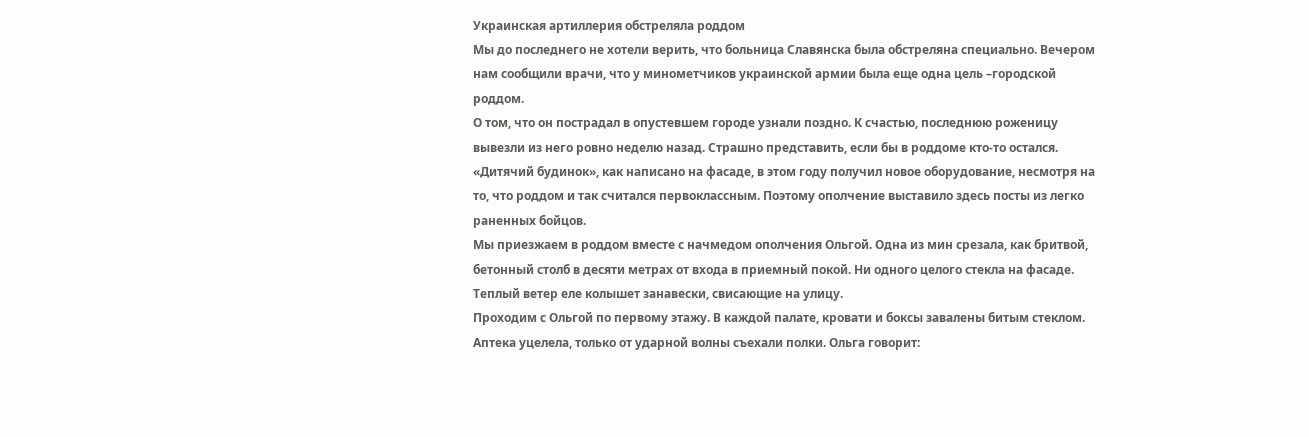Украинская артиллерия обстреляла роддом
Мы до последнего не хотели верить, что больница Славянска была обстреляна специально. Вечером нам сообщили врачи, что у минометчиков украинской армии была еще одна цель –городской роддом.
О том, что он пострадал в опустевшем городе узнали поздно. К счастью, последнюю роженицу вывезли из него ровно неделю назад. Страшно представить, если бы в роддоме кто-то остался.
«Дитячий будинок», как написано на фасаде, в этом году получил новое оборудование, несмотря на то, что роддом и так считался первоклассным. Поэтому ополчение выставило здесь посты из легко раненных бойцов.
Мы приезжаем в роддом вместе с начмедом ополчения Ольгой. Одна из мин срезала, как бритвой, бетонный столб в десяти метрах от входа в приемный покой. Ни одного целого стекла на фасаде. Теплый ветер еле колышет занавески, свисающие на улицу.
Проходим с Ольгой по первому этажу. В каждой палате, кровати и боксы завалены битым стеклом. Аптека уцелела, только от ударной волны съехали полки. Ольга говорит: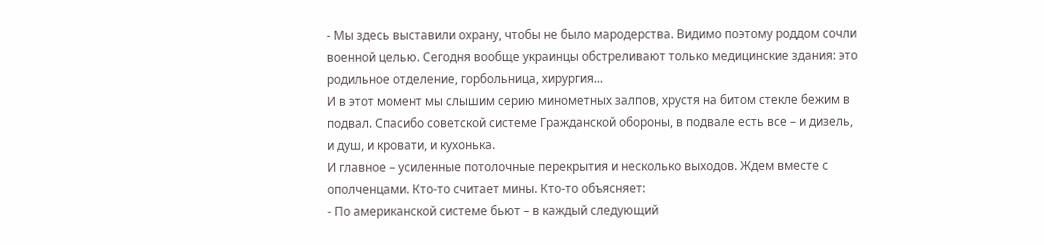- Мы здесь выставили охрану, чтобы не было мародерства. Видимо поэтому роддом сочли военной целью. Сегодня вообще украинцы обстреливают только медицинские здания: это родильное отделение, горбольница, хирургия...
И в этот момент мы слышим серию минометных залпов, хрустя на битом стекле бежим в подвал. Спасибо советской системе Гражданской обороны, в подвале есть все – и дизель, и душ, и кровати, и кухонька.
И главное – усиленные потолочные перекрытия и несколько выходов. Ждем вместе с ополченцами. Кто-то считает мины. Кто-то объясняет:
- По американской системе бьют – в каждый следующий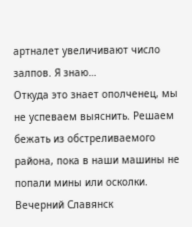артналет увеличивают число залпов. Я знаю…
Откуда это знает ополченец, мы не успеваем выяснить. Решаем бежать из обстреливаемого района, пока в наши машины не попали мины или осколки. Вечерний Славянск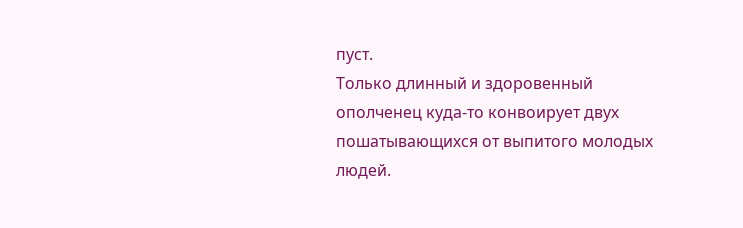пуст.
Только длинный и здоровенный ополченец куда-то конвоирует двух пошатывающихся от выпитого молодых людей.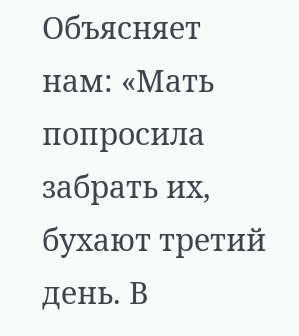Объясняет нам: «Мать попросила забрать их, бухают третий день. В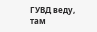ГУВД веду, там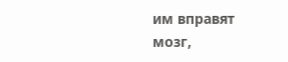им вправят мозг,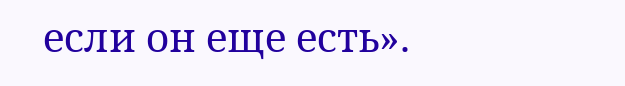если он еще есть».